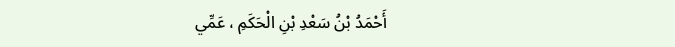أَحْمَدُ بْنُ سَعْدِ بْنِ الْحَكَمِ ، عَمِّي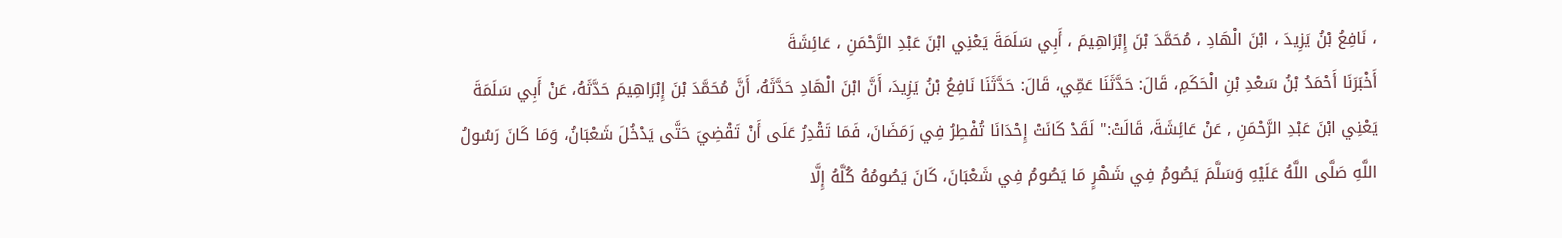، نَافِعُ بْنُ يَزِيدَ ، ابْنَ الْهَادِ ، مُحَمَّدَ بْنَ إِبْرَاهِيمَ ، أَبِي سَلَمَةَ يَعْنِي ابْنَ عَبْدِ الرَّحْمَنِ ، عَائِشَةَ
أَخْبَرَنَا أَحْمَدُ بْنُ سَعْدِ بْنِ الْحَكَمِ، قَالَ: حَدَّثَنَا عَمِّي، قَالَ: حَدَّثَنَا نَافِعُ بْنُ يَزِيدَ، أَنَّ ابْنَ الْهَادِ حَدَّثَهُ، أَنَّ مُحَمَّدَ بْنَ إِبْرَاهِيمَ حَدَّثَهُ، عَنْ أَبِي سَلَمَةَ يَعْنِي ابْنَ عَبْدِ الرَّحْمَنِ , عَنْ عَائِشَةَ، قَالَتْ:" لَقَدْ كَانَتْ إِحْدَانَا تُفْطِرُ فِي رَمَضَانَ، فَمَا تَقْدِرُ عَلَى أَنْ تَقْضِيَ حَتَّى يَدْخُلَ شَعْبَانُ، وَمَا كَانَ رَسُولُ اللَّهِ صَلَّى اللَّهُ عَلَيْهِ وَسَلَّمَ يَصُومُ فِي شَهْرٍ مَا يَصُومُ فِي شَعْبَانَ، كَانَ يَصُومُهُ كُلَّهُ إِلَّا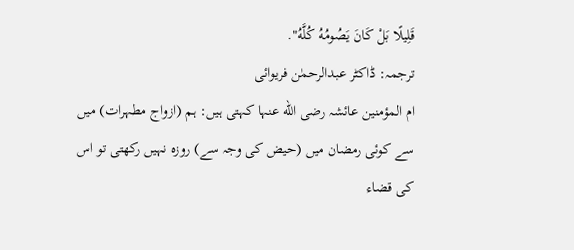قَلِيلًا بَلْ كَانَ يَصُومُهُ كُلَّهُ".
ترجمہ: ڈاکٹر عبدالرحمٰن فریوائی
ام المؤمنین عائشہ رضی الله عنہا کہتی ہیں: ہم (ازواج مطہرات) میں سے کوئی رمضان میں (حیض کی وجہ سے) روزہ نہیں رکھتی تو اس کی قضاء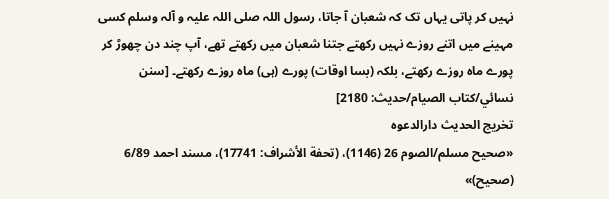نہیں کر پاتی یہاں تک کہ شعبان آ جاتا، رسول اللہ صلی اللہ علیہ و آلہ وسلم کسی مہینے میں اتنے روزے نہیں رکھتے جتنا شعبان میں رکھتے تھے، آپ چند دن چھوڑ کر پورے ماہ روزے رکھتے، بلکہ (بسا اوقات) پورے (ہی) ماہ روزے رکھتے۔ [سنن نسائي/كتاب الصيام/حدیث: 2180]
تخریج الحدیث دارالدعوہ
«صحیح مسلم/الصوم 26 (1146)، (تحفة الأشراف: 17741)، مسند احمد 6/89 (صحیح)»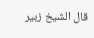قال الشيخ زبير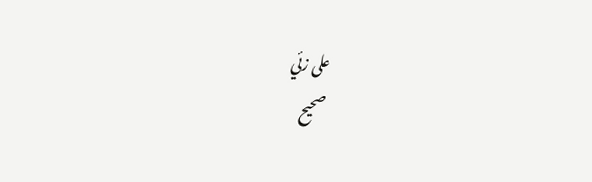على زئي
صحيح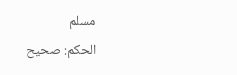مسلم
الحكم: صحيح